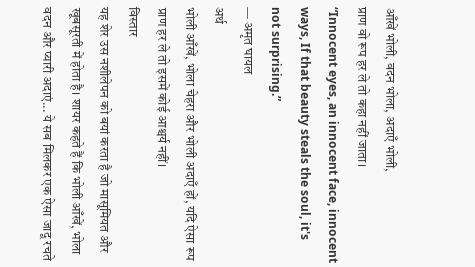आँखें भोली, वदन भोला, अदाएँ भोली,
प्राण वो रूप हर ले तो कहा नहीं जाता।
“Innocent eyes, an innocent face, innocent ways, If that beauty steals the soul, it's not surprising.”
— अमृत घायल
अर्थ
भोली आँखें, भोला चेहरा और भोली अदाएँ हों, यदि ऐसा रूप प्राण हर ले तो इसमें कोई आश्चर्य नहीं।
विस्तार
यह शेर उस नशीलेपन को बयां करता है जो मासूमियत और खूबसूरती में होता है। शायर कहते हैं कि भोली आँखें, भोला वदन और प्यारी अदाएं... ये सब मिलकर एक ऐसा जादू रचते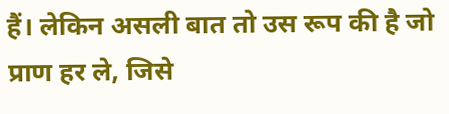हैं। लेकिन असली बात तो उस रूप की है जो प्राण हर ले, जिसे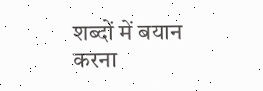शब्दों में बयान करना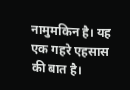नामुमकिन है। यह एक गहरे एहसास की बात है।